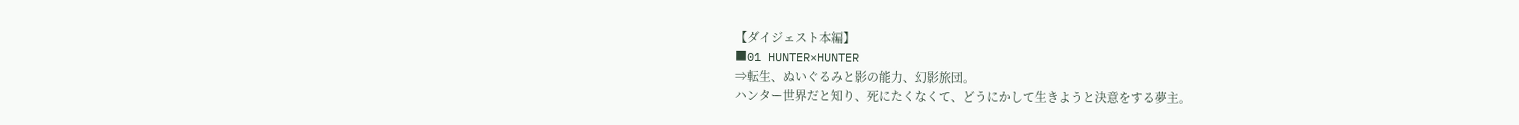【ダイジェスト本編】
■01 HUNTER×HUNTER
⇒転生、ぬいぐるみと影の能力、幻影旅団。
ハンター世界だと知り、死にたくなくて、どうにかして生きようと決意をする夢主。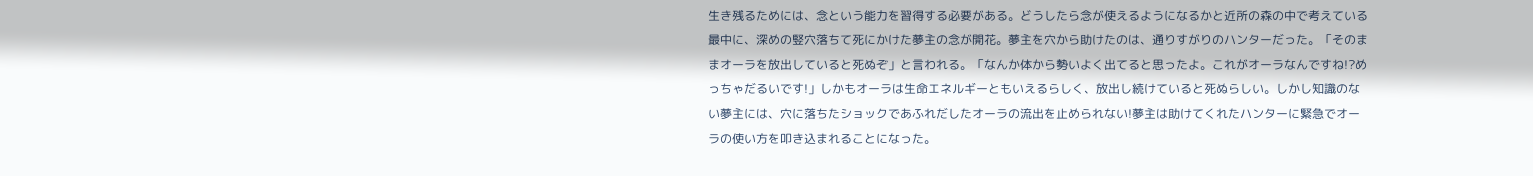生き残るためには、念という能力を習得する必要がある。どうしたら念が使えるようになるかと近所の森の中で考えている最中に、深めの竪穴落ちて死にかけた夢主の念が開花。夢主を穴から助けたのは、通りすがりのハンターだった。「そのままオーラを放出していると死ぬぞ」と言われる。「なんか体から勢いよく出てると思ったよ。これがオーラなんですね!?めっちゃだるいです!」しかもオーラは生命エネルギーともいえるらしく、放出し続けていると死ぬらしい。しかし知識のない夢主には、穴に落ちたショックであふれだしたオーラの流出を止められない!夢主は助けてくれたハンターに緊急でオーラの使い方を叩き込まれることになった。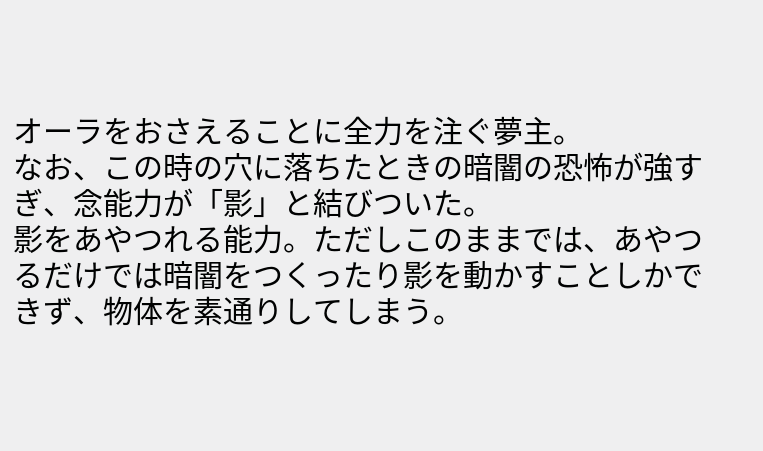オーラをおさえることに全力を注ぐ夢主。
なお、この時の穴に落ちたときの暗闇の恐怖が強すぎ、念能力が「影」と結びついた。
影をあやつれる能力。ただしこのままでは、あやつるだけでは暗闇をつくったり影を動かすことしかできず、物体を素通りしてしまう。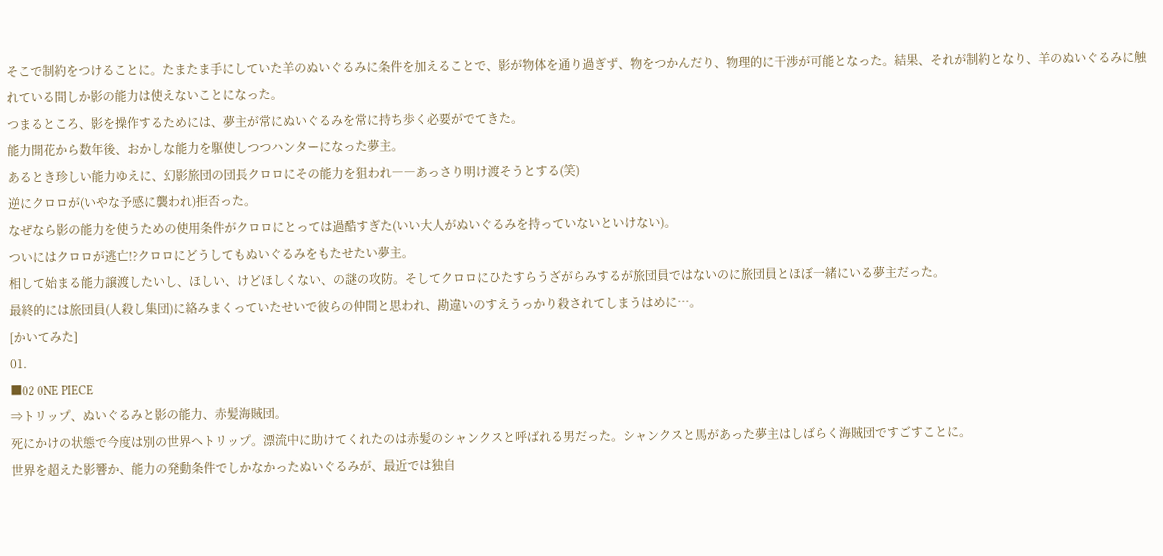そこで制約をつけることに。たまたま手にしていた羊のぬいぐるみに条件を加えることで、影が物体を通り過ぎず、物をつかんだり、物理的に干渉が可能となった。結果、それが制約となり、羊のぬいぐるみに触れている間しか影の能力は使えないことになった。
つまるところ、影を操作するためには、夢主が常にぬいぐるみを常に持ち歩く必要がでてきた。
能力開花から数年後、おかしな能力を駆使しつつハンターになった夢主。
あるとき珍しい能力ゆえに、幻影旅団の団長クロロにその能力を狙われ――あっさり明け渡そうとする(笑)
逆にクロロが(いやな予感に襲われ)拒否った。
なぜなら影の能力を使うための使用条件がクロロにとっては過酷すぎた(いい大人がぬいぐるみを持っていないといけない)。
ついにはクロロが逃亡!?クロロにどうしてもぬいぐるみをもたせたい夢主。
相して始まる能力譲渡したいし、ほしい、けどほしくない、の謎の攻防。そしてクロロにひたすらうざがらみするが旅団員ではないのに旅団員とほぼ一緒にいる夢主だった。
最終的には旅団員(人殺し集団)に絡みまくっていたせいで彼らの仲間と思われ、勘違いのすえうっかり殺されてしまうはめに…。
[かいてみた]
01.
■02 0NE PIECE
⇒トリップ、ぬいぐるみと影の能力、赤髪海賊団。
死にかけの状態で今度は別の世界へトリップ。漂流中に助けてくれたのは赤髪のシャンクスと呼ばれる男だった。シャンクスと馬があった夢主はしばらく海賊団ですごすことに。
世界を超えた影響か、能力の発動条件でしかなかったぬいぐるみが、最近では独自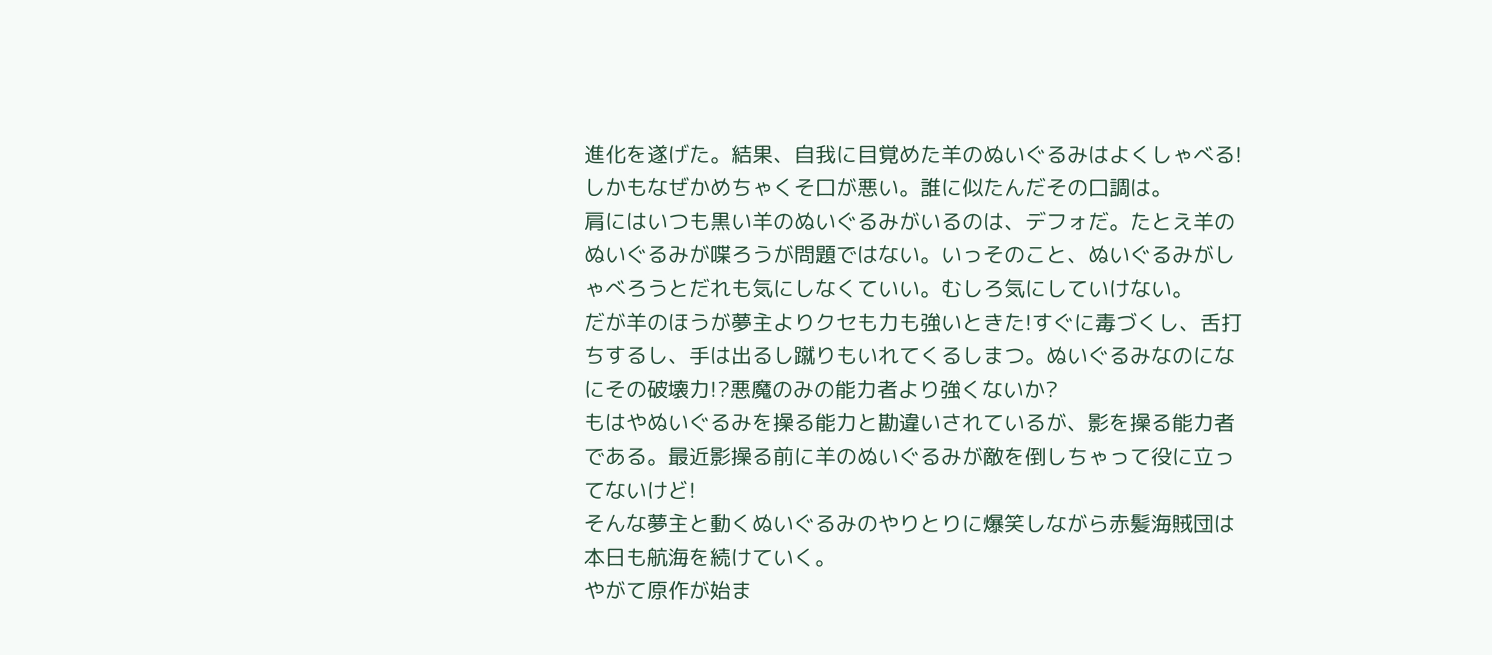進化を遂げた。結果、自我に目覚めた羊のぬいぐるみはよくしゃべる!しかもなぜかめちゃくそ口が悪い。誰に似たんだその口調は。
肩にはいつも黒い羊のぬいぐるみがいるのは、デフォだ。たとえ羊のぬいぐるみが喋ろうが問題ではない。いっそのこと、ぬいぐるみがしゃべろうとだれも気にしなくていい。むしろ気にしていけない。
だが羊のほうが夢主よりクセも力も強いときた!すぐに毒づくし、舌打ちするし、手は出るし蹴りもいれてくるしまつ。ぬいぐるみなのになにその破壊力!?悪魔のみの能力者より強くないか?
もはやぬいぐるみを操る能力と勘違いされているが、影を操る能力者である。最近影操る前に羊のぬいぐるみが敵を倒しちゃって役に立ってないけど!
そんな夢主と動くぬいぐるみのやりとりに爆笑しながら赤髪海賊団は本日も航海を続けていく。
やがて原作が始ま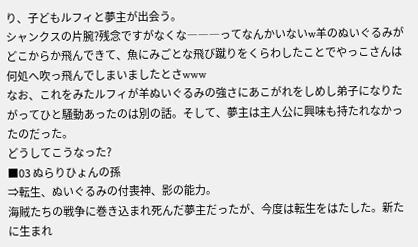り、子どもルフィと夢主が出会う。
シャンクスの片腕?残念ですがなくな―――ってなんかいないw羊のぬいぐるみがどこからか飛んできて、魚にみごとな飛び蹴りをくらわしたことでやっこさんは何処へ吹っ飛んでしまいましたとさwww
なお、これをみたルフィが羊ぬいぐるみの強さにあこがれをしめし弟子になりたがってひと騒動あったのは別の話。そして、夢主は主人公に興味も持たれなかったのだった。
どうしてこうなった?
■03 ぬらりひょんの孫
⇒転生、ぬいぐるみの付喪神、影の能力。
海賊たちの戦争に巻き込まれ死んだ夢主だったが、今度は転生をはたした。新たに生まれ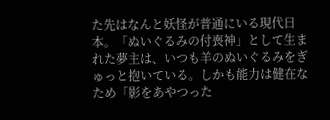た先はなんと妖怪が普通にいる現代日本。「ぬいぐるみの付喪神」として生まれた夢主は、いつも羊のぬいぐるみをぎゅっと抱いている。しかも能力は健在なため「影をあやつった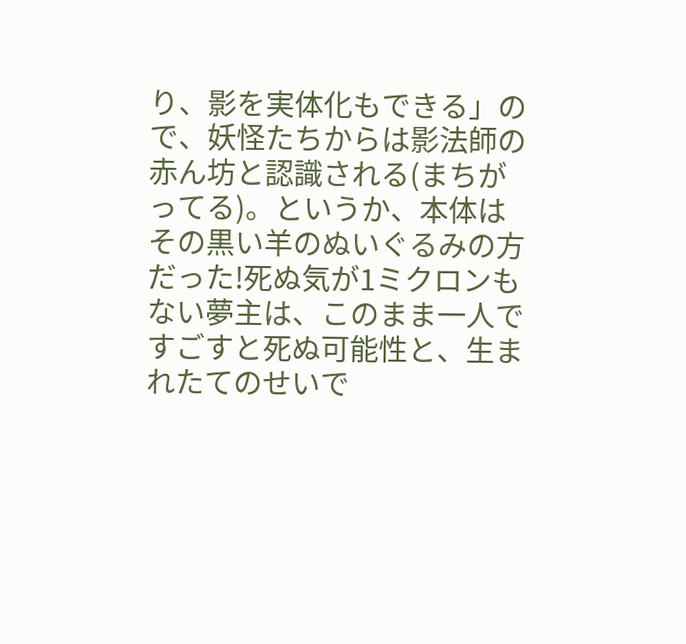り、影を実体化もできる」ので、妖怪たちからは影法師の赤ん坊と認識される(まちがってる)。というか、本体はその黒い羊のぬいぐるみの方だった!死ぬ気が1ミクロンもない夢主は、このまま一人ですごすと死ぬ可能性と、生まれたてのせいで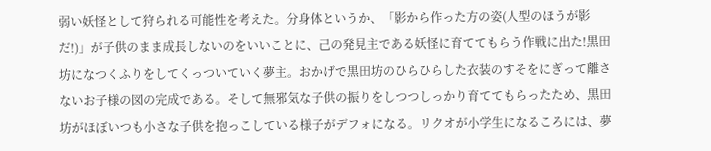弱い妖怪として狩られる可能性を考えた。分身体というか、「影から作った方の姿(人型のほうが影だ!)」が子供のまま成長しないのをいいことに、己の発見主である妖怪に育ててもらう作戦に出た!黒田坊になつくふりをしてくっついていく夢主。おかげで黒田坊のひらひらした衣装のすそをにぎって離さないお子様の図の完成である。そして無邪気な子供の振りをしつつしっかり育ててもらったため、黒田坊がほぼいつも小さな子供を抱っこしている様子がデフォになる。リクオが小学生になるころには、夢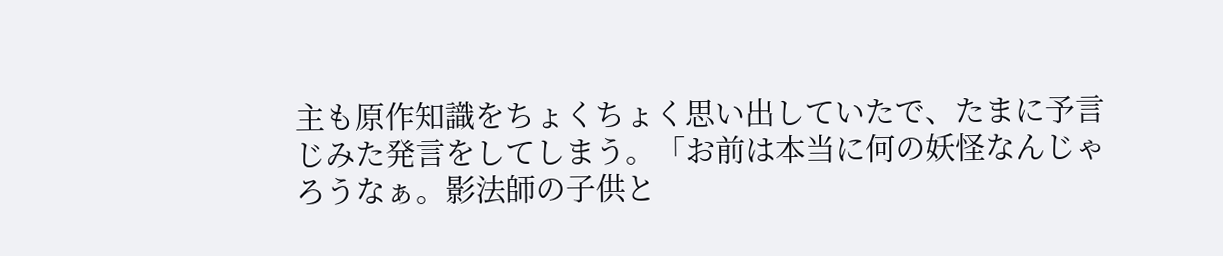主も原作知識をちょくちょく思い出していたで、たまに予言じみた発言をしてしまう。「お前は本当に何の妖怪なんじゃろうなぁ。影法師の子供と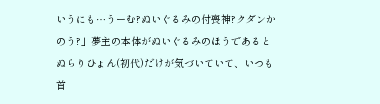いうにも…うーむ?ぬいぐるみの付喪神?クダンかのう?」夢主の本体がぬいぐるみのほうであるとぬらりひょん(初代)だけが気づいていて、いつも首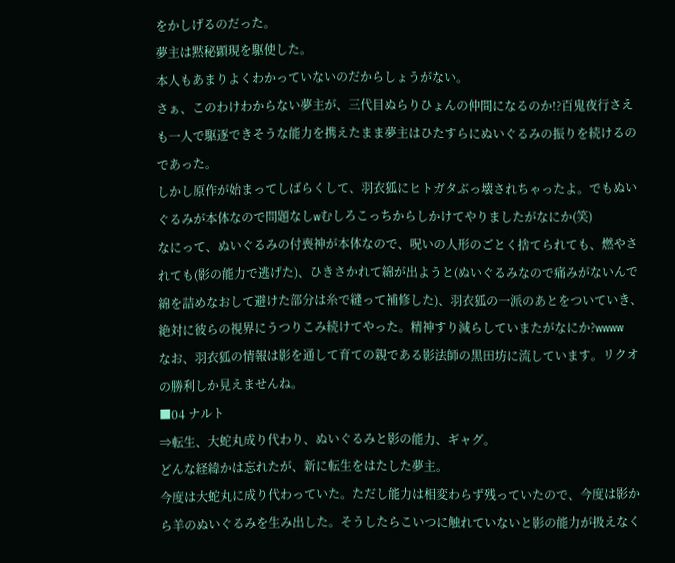をかしげるのだった。
夢主は黙秘顕現を駆使した。
本人もあまりよくわかっていないのだからしょうがない。
さぁ、このわけわからない夢主が、三代目ぬらりひょんの仲間になるのか!?百鬼夜行さえも一人で駆逐できそうな能力を携えたまま夢主はひたすらにぬいぐるみの振りを続けるのであった。
しかし原作が始まってしばらくして、羽衣狐にヒトガタぶっ壊されちゃったよ。でもぬいぐるみが本体なので問題なしwむしろこっちからしかけてやりましたがなにか(笑)
なにって、ぬいぐるみの付喪神が本体なので、呪いの人形のごとく捨てられても、燃やされても(影の能力で逃げた)、ひきさかれて綿が出ようと(ぬいぐるみなので痛みがないんで綿を詰めなおして避けた部分は糸で縫って補修した)、羽衣狐の一派のあとをついていき、絶対に彼らの視界にうつりこみ続けてやった。精神すり減らしていまたがなにか?wwww
なお、羽衣狐の情報は影を通して育ての親である影法師の黒田坊に流しています。リクオの勝利しか見えませんね。
■04 ナルト
⇒転生、大蛇丸成り代わり、ぬいぐるみと影の能力、ギャグ。
どんな経緯かは忘れたが、新に転生をはたした夢主。
今度は大蛇丸に成り代わっていた。ただし能力は相変わらず残っていたので、今度は影から羊のぬいぐるみを生み出した。そうしたらこいつに触れていないと影の能力が扱えなく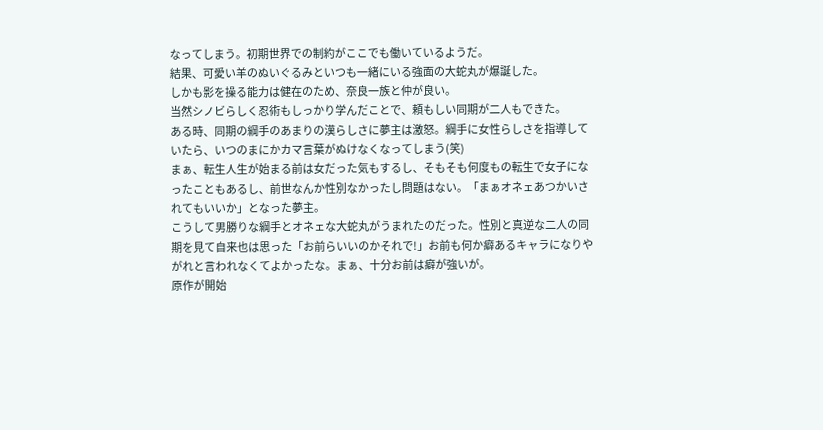なってしまう。初期世界での制約がここでも働いているようだ。
結果、可愛い羊のぬいぐるみといつも一緒にいる強面の大蛇丸が爆誕した。
しかも影を操る能力は健在のため、奈良一族と仲が良い。
当然シノビらしく忍術もしっかり学んだことで、頼もしい同期が二人もできた。
ある時、同期の綱手のあまりの漢らしさに夢主は激怒。綱手に女性らしさを指導していたら、いつのまにかカマ言葉がぬけなくなってしまう(笑)
まぁ、転生人生が始まる前は女だった気もするし、そもそも何度もの転生で女子になったこともあるし、前世なんか性別なかったし問題はない。「まぁオネェあつかいされてもいいか」となった夢主。
こうして男勝りな綱手とオネェな大蛇丸がうまれたのだった。性別と真逆な二人の同期を見て自来也は思った「お前らいいのかそれで!」お前も何か癖あるキャラになりやがれと言われなくてよかったな。まぁ、十分お前は癖が強いが。
原作が開始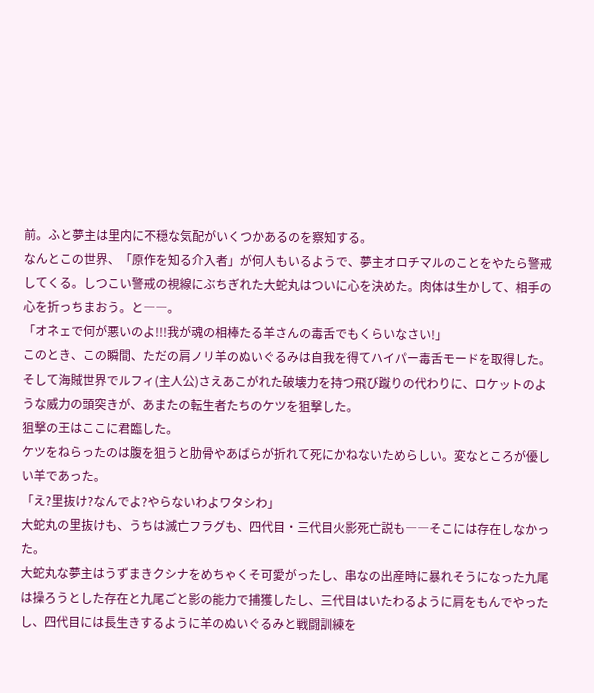前。ふと夢主は里内に不穏な気配がいくつかあるのを察知する。
なんとこの世界、「原作を知る介入者」が何人もいるようで、夢主オロチマルのことをやたら警戒してくる。しつこい警戒の視線にぶちぎれた大蛇丸はついに心を決めた。肉体は生かして、相手の心を折っちまおう。と――。
「オネェで何が悪いのよ!!!我が魂の相棒たる羊さんの毒舌でもくらいなさい!」
このとき、この瞬間、ただの肩ノリ羊のぬいぐるみは自我を得てハイパー毒舌モードを取得した。
そして海賊世界でルフィ(主人公)さえあこがれた破壊力を持つ飛び蹴りの代わりに、ロケットのような威力の頭突きが、あまたの転生者たちのケツを狙撃した。
狙撃の王はここに君臨した。
ケツをねらったのは腹を狙うと肋骨やあばらが折れて死にかねないためらしい。変なところが優しい羊であった。
「え?里抜け?なんでよ?やらないわよワタシわ」
大蛇丸の里抜けも、うちは滅亡フラグも、四代目・三代目火影死亡説も――そこには存在しなかった。
大蛇丸な夢主はうずまきクシナをめちゃくそ可愛がったし、串なの出産時に暴れそうになった九尾は操ろうとした存在と九尾ごと影の能力で捕獲したし、三代目はいたわるように肩をもんでやったし、四代目には長生きするように羊のぬいぐるみと戦闘訓練を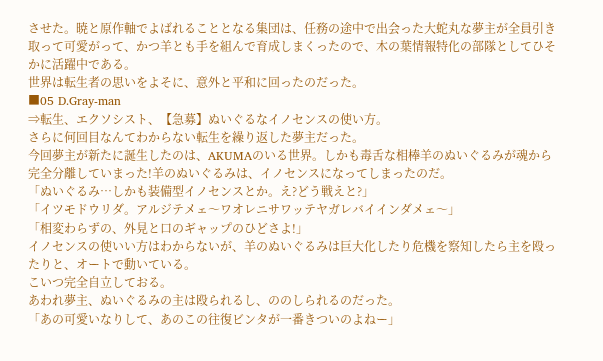させた。暁と原作軸でよばれることとなる集団は、任務の途中で出会った大蛇丸な夢主が全員引き取って可愛がって、かつ羊とも手を組んで育成しまくったので、木の葉情報特化の部隊としてひそかに活躍中である。
世界は転生者の思いをよそに、意外と平和に回ったのだった。
■05 D.Gray-man
⇒転生、エクソシスト、【急募】ぬいぐるなイノセンスの使い方。
さらに何回目なんてわからない転生を繰り返した夢主だった。
今回夢主が新たに誕生したのは、AKUMAのいる世界。しかも毒舌な相棒羊のぬいぐるみが魂から完全分離していまった!羊のぬいぐるみは、イノセンスになってしまったのだ。
「ぬいぐるみ…しかも装備型イノセンスとか。え?どう戦えと?」
「イツモドウリダ。アルジテメェ〜ワオレニサワッテヤガレバイインダメェ〜」
「相変わらずの、外見と口のギャップのひどさよ!」
イノセンスの使いい方はわからないが、羊のぬいぐるみは巨大化したり危機を察知したら主を殴ったりと、オートで動いている。
こいつ完全自立しておる。
あわれ夢主、ぬいぐるみの主は殴られるし、ののしられるのだった。
「あの可愛いなりして、あのこの往復ビンタが一番きついのよねー」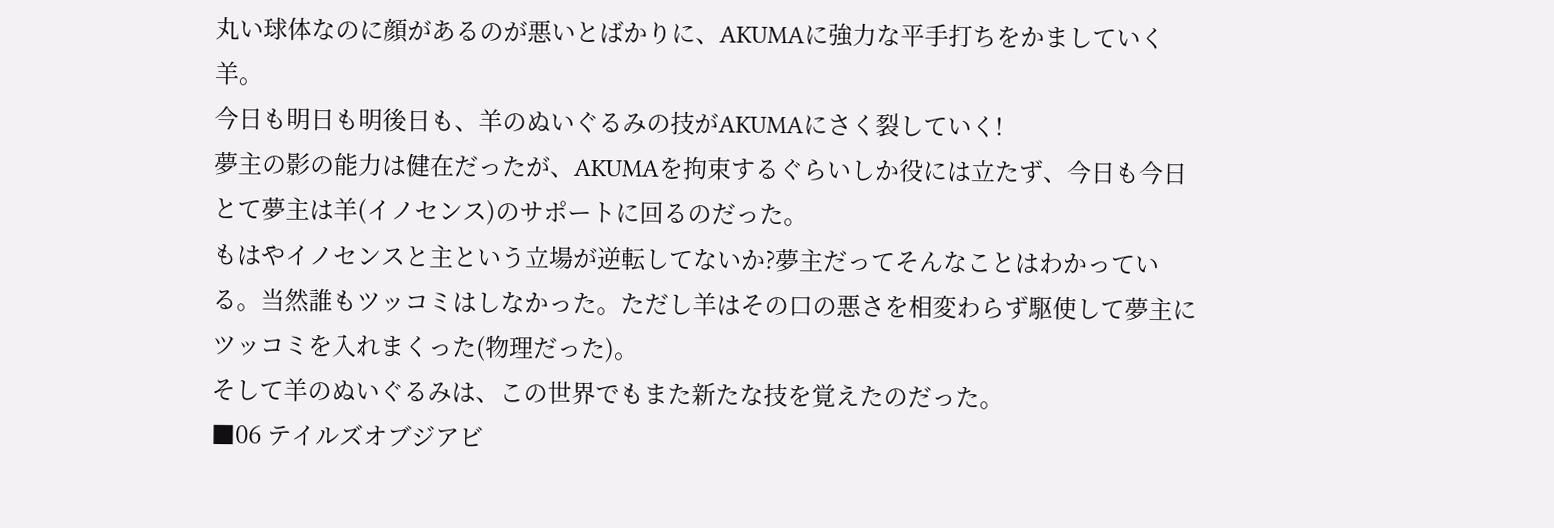丸い球体なのに顔があるのが悪いとばかりに、AKUMAに強力な平手打ちをかましていく羊。
今日も明日も明後日も、羊のぬいぐるみの技がAKUMAにさく裂していく!
夢主の影の能力は健在だったが、AKUMAを拘束するぐらいしか役には立たず、今日も今日とて夢主は羊(イノセンス)のサポートに回るのだった。
もはやイノセンスと主という立場が逆転してないか?夢主だってそんなことはわかっている。当然誰もツッコミはしなかった。ただし羊はその口の悪さを相変わらず駆使して夢主にツッコミを入れまくった(物理だった)。
そして羊のぬいぐるみは、この世界でもまた新たな技を覚えたのだった。
■06 テイルズオブジアビ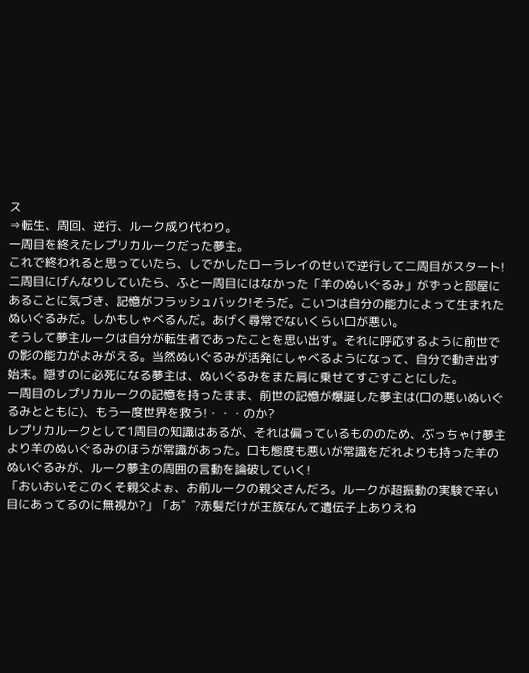ス
⇒転生、周回、逆行、ルーク成り代わり。
一周目を終えたレプリカルークだった夢主。
これで終われると思っていたら、しでかしたローラレイのせいで逆行して二周目がスタート!二周目にげんなりしていたら、ふと一周目にはなかった「羊のぬいぐるみ」がずっと部屋にあることに気づき、記憶がフラッシュバック!そうだ。こいつは自分の能力によって生まれたぬいぐるみだ。しかもしゃべるんだ。あげく尋常でないくらい口が悪い。
そうして夢主ルークは自分が転生者であったことを思い出す。それに呼応するように前世での影の能力がよみがえる。当然ぬいぐるみが活発にしゃべるようになって、自分で動き出す始末。隠すのに必死になる夢主は、ぬいぐるみをまた肩に乗せてすごすことにした。
一周目のレプリカルークの記憶を持ったまま、前世の記憶が爆誕した夢主は(口の悪いぬいぐるみとともに)、もう一度世界を救う!・・・のか?
レプリカルークとして1周目の知識はあるが、それは偏っているもののため、ぶっちゃけ夢主より羊のぬいぐるみのほうが常識があった。口も態度も悪いが常識をだれよりも持った羊のぬいぐるみが、ルーク夢主の周囲の言動を論破していく!
「おいおいそこのくそ親父よぉ、お前ルークの親父さんだろ。ルークが超振動の実験で辛い目にあってるのに無視か?」「あ゛?赤髪だけが王族なんて遺伝子上ありえね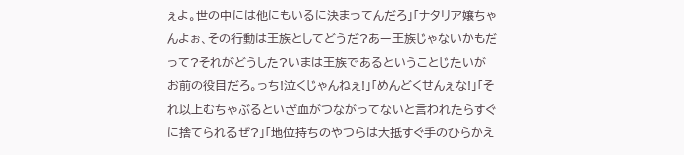ぇよ。世の中には他にもいるに決まってんだろ」「ナタリア嬢ちゃんよぉ、その行動は王族としてどうだ?あー王族じゃないかもだって?それがどうした?いまは王族であるということじたいがお前の役目だろ。っち!泣くじゃんねぇ!」「めんどくせんぇな!」「それ以上むちゃぶるといざ血がつながってないと言われたらすぐに捨てられるぜ?」「地位持ちのやつらは大抵すぐ手のひらかえ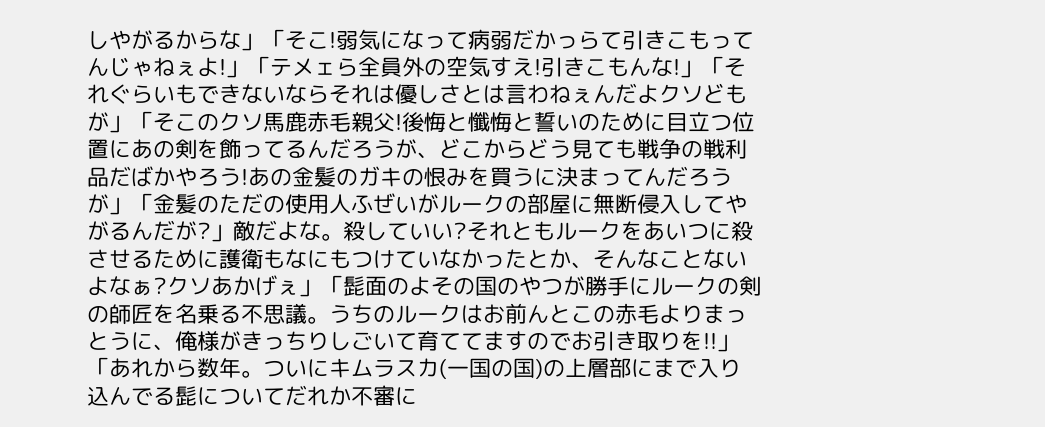しやがるからな」「そこ!弱気になって病弱だかっらて引きこもってんじゃねぇよ!」「テメェら全員外の空気すえ!引きこもんな!」「それぐらいもできないならそれは優しさとは言わねぇんだよクソどもが」「そこのクソ馬鹿赤毛親父!後悔と懺悔と誓いのために目立つ位置にあの剣を飾ってるんだろうが、どこからどう見ても戦争の戦利品だばかやろう!あの金髪のガキの恨みを買うに決まってんだろうが」「金髪のただの使用人ふぜいがルークの部屋に無断侵入してやがるんだが?」敵だよな。殺していい?それともルークをあいつに殺させるために護衛もなにもつけていなかったとか、そんなことないよなぁ?クソあかげぇ」「髭面のよその国のやつが勝手にルークの剣の師匠を名乗る不思議。うちのルークはお前んとこの赤毛よりまっとうに、俺様がきっちりしごいて育ててますのでお引き取りを!!」「あれから数年。ついにキムラスカ(一国の国)の上層部にまで入り込んでる髭についてだれか不審に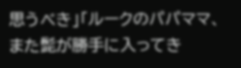思うべき」「ルークのパパママ、また髭が勝手に入ってき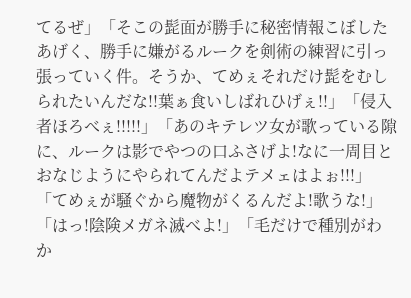てるぜ」「そこの髭面が勝手に秘密情報こぼしたあげく、勝手に嫌がるルークを剣術の練習に引っ張っていく件。そうか、てめぇそれだけ髭をむしられたいんだな!!葉ぁ食いしばれひげぇ!!」「侵入者ほろべぇ!!!!!」「あのキテレツ女が歌っている隙に、ルークは影でやつの口ふさげよ!なに一周目とおなじようにやられてんだよテメェはよぉ!!!」「てめぇが騒ぐから魔物がくるんだよ!歌うな!」「はっ!陰険メガネ滅べよ!」「毛だけで種別がわか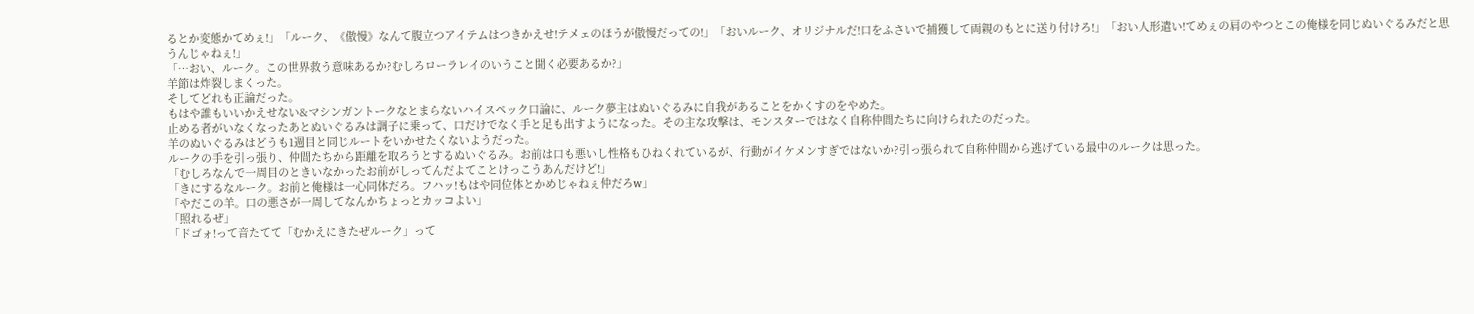るとか変態かてめぇ!」「ルーク、《傲慢》なんて腹立つアイテムはつきかえせ!テメェのほうが傲慢だっての!」「おいルーク、オリジナルだ!口をふさいで捕獲して両親のもとに送り付けろ!」「おい人形遣い!てめぇの肩のやつとこの俺様を同じぬいぐるみだと思うんじゃねぇ!」
「…おい、ルーク。この世界救う意味あるか?むしろローラレイのいうこと聞く必要あるか?」
羊節は炸裂しまくった。
そしてどれも正論だった。
もはや誰もいいかえせない&マシンガントークなとまらないハイスペック口論に、ルーク夢主はぬいぐるみに自我があることをかくすのをやめた。
止める者がいなくなったあとぬいぐるみは調子に乗って、口だけでなく手と足も出すようになった。その主な攻撃は、モンスターではなく自称仲間たちに向けられたのだった。
羊のぬいぐるみはどうも1週目と同じルートをいかせたくないようだった。
ルークの手を引っ張り、仲間たちから距離を取ろうとするぬいぐるみ。お前は口も悪いし性格もひねくれているが、行動がイケメンすぎではないか?引っ張られて自称仲間から逃げている最中のルークは思った。
「むしろなんで一周目のときいなかったお前がしってんだよてことけっこうあんだけど!」
「きにするなルーク。お前と俺様は一心同体だろ。フハッ!もはや同位体とかめじゃねぇ仲だろw」
「やだこの羊。口の悪さが一周してなんかちょっとカッコよい」
「照れるぜ」
「ドゴォ!って音たてて「むかえにきたぜルーク」って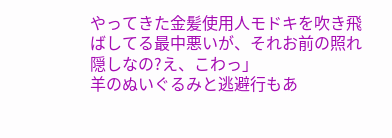やってきた金髪使用人モドキを吹き飛ばしてる最中悪いが、それお前の照れ隠しなの?え、こわっ」
羊のぬいぐるみと逃避行もあ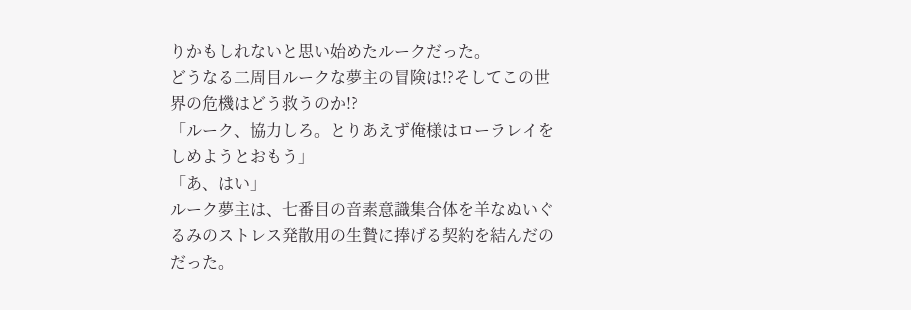りかもしれないと思い始めたルークだった。
どうなる二周目ルークな夢主の冒険は!?そしてこの世界の危機はどう救うのか!?
「ルーク、協力しろ。とりあえず俺様はローラレイをしめようとおもう」
「あ、はい」
ルーク夢主は、七番目の音素意識集合体を羊なぬいぐるみのストレス発散用の生贄に捧げる契約を結んだのだった。